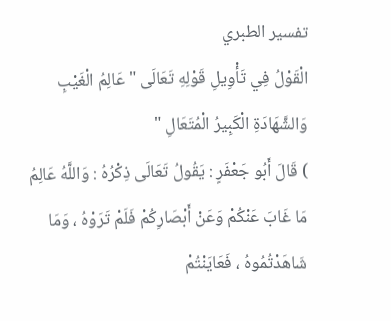تفسير الطبري
الْقَوْلُ فِي تَأْوِيلِ قَوْلِهِ تَعَالَى " عَالِمُ الْغَيْبِ وَالشَّهَادَةِ الْكَبِيرُ الْمُتَعَالِ "
) قَالَ أَبُو جَعْفَرٍ : يَقُولُ تَعَالَى ذِكْرُهُ : وَاللَّهُ عَالِمُ مَا غَابَ عَنْكُمْ وَعَنْ أَبْصَارِكُمْ فَلَمْ تَرَوْهُ ، وَمَا شَاهَدْتُمُوهُ ، فَعَايَنْتُمْ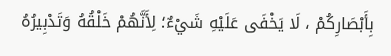بِأَبْصَارِكُمْ ، لَا يَخْفَى عَلَيْهِ شَيْءٌ؛ لِأَنَّهُمْ خَلْقُهُ وَتَدْبِيرُهُ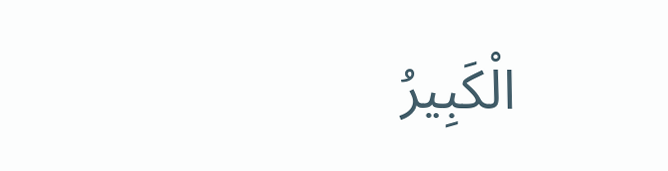الْكَبِيرُ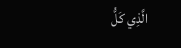الَّذِي كَلُّ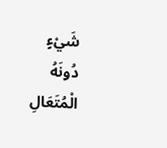شَيْءٍ دُونَهُ الْمُتَعَالِ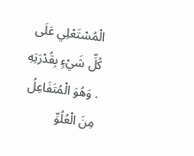الْمُسْتَعْلِي عَلَى كُلِّ شَيْءٍ بِقُدْرَتِهِ . وَهُوَ الْمُتَفَاعِلُ مِنَ الْعُلُوِّ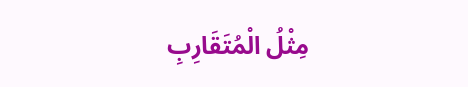مِثْلُ الْمُتَقَارِبِ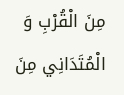مِنَ الْقُرْبِ وَ الْمُتَدَانِي مِنَ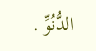الدُّنُوِّ .